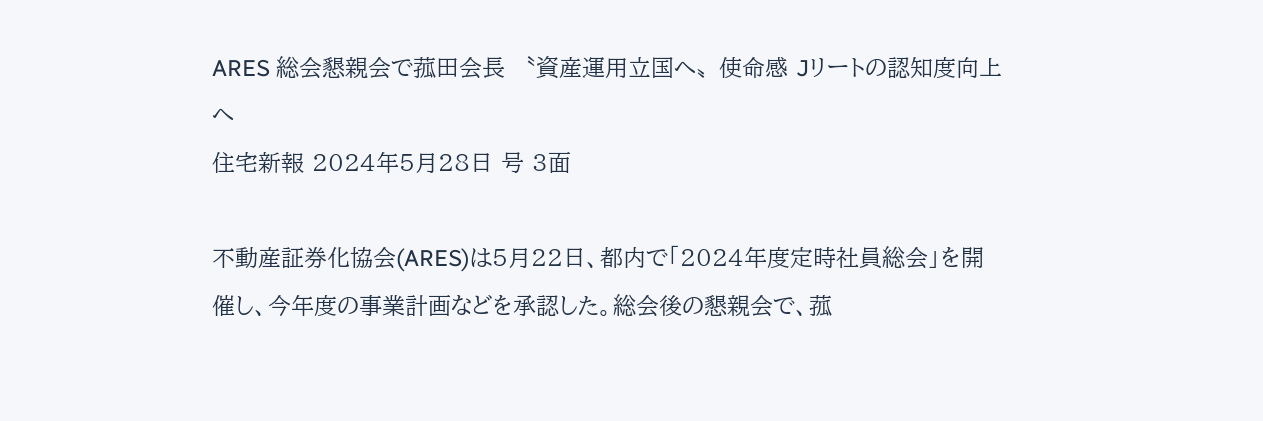ARES 総会懇親会で菰田会長 〝資産運用立国へ〟使命感 Jリートの認知度向上へ
住宅新報 2024年5月28日 号 3面

不動産証券化協会(ARES)は5月22日、都内で「2024年度定時社員総会」を開催し、今年度の事業計画などを承認した。総会後の懇親会で、菰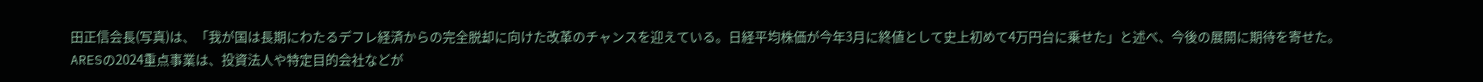田正信会長(写真)は、「我が国は長期にわたるデフレ経済からの完全脱却に向けた改革のチャンスを迎えている。日経平均株価が今年3月に終値として史上初めて4万円台に乗せた」と述べ、今後の展開に期待を寄せた。
ARESの2024重点事業は、投資法人や特定目的会社などが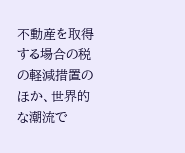不動産を取得する場合の税の軽減措置のほか、世界的な潮流で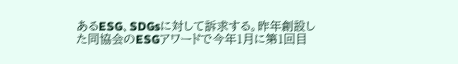あるESG、SDGsに対して訴求する。昨年創設した同協会のESGアワードで今年1月に第1回目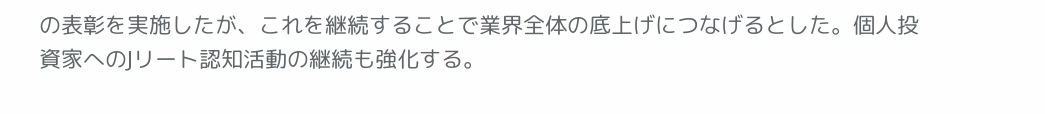の表彰を実施したが、これを継続することで業界全体の底上げにつなげるとした。個人投資家へのJリート認知活動の継続も強化する。